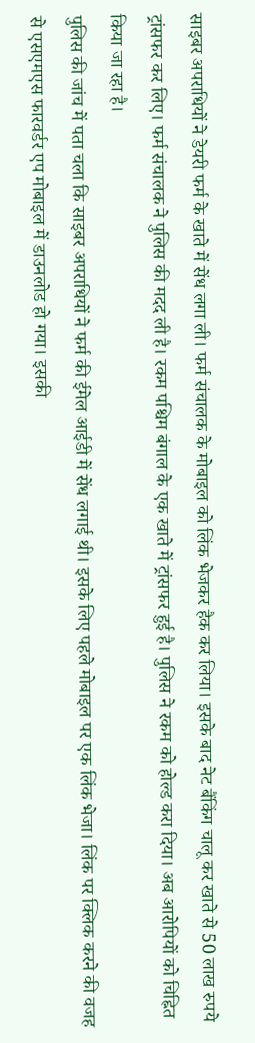साइबर अपराधियों ने डेयरी फर्म के खाते में सेंध लगा ली। फर्म संचालक के मोबाइल को लिंक भेजकर हैक कर लिया। इसके बाद नेट बैंकिंग चालू कर खाते से 50 लाख रुपये ट्रांसफर कर लिए। फर्म संचालक ने पुलिस की मदद ली है। रकम पश्चिम बंगाल के एक खाते में ट्रांसफर हुई है। पुलिस ने रकम को होल्ड करा दिया। अब आरोपियों को चिह्नित किया जा रहा है।
पुलिस की जांच में पता चला कि साइबर अपराधियों ने फर्म की ईमेल आईडी में सेंध लगाई थी। इसके लिए पहले मोबाइल पर एक लिंक भेजा। लिंक पर क्लिक करने की वजह से एसएमएस फारवर्डर एप मोबाइल में डाउनलोड हो गया। इसकी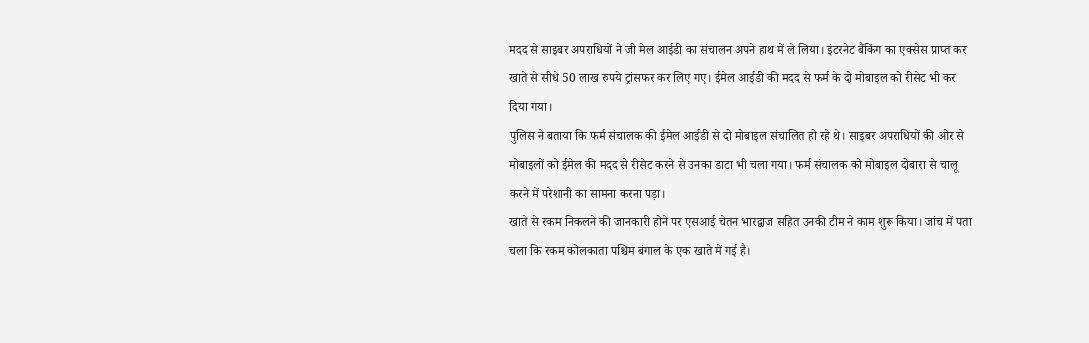मदद से साइबर अपराधियों ने जी मेल आईडी का संचालन अपने हाथ में ले लिया। इंटरनेट बैंकिंग का एक्सेस प्राप्त कर खाते से सीधे 50 लाख रुपये ट्रांसफर कर लिए गए। ईमेल आईडी की मदद से फर्म के दो मोबाइल को रीसेट भी कर दिया गया।
पुलिस ने बताया कि फर्म संचालक की ईमेल आईडी से दो मोबाइल संचालित हो रहे थे। साइबर अपराधियों की ओर से मोबाइलों को ईमेल की मदद से रीसेट करने से उनका डाटा भी चला गया। फर्म संचालक को मोबाइल दोबारा से चालू करने में परेशानी का सामना करना पड़ा।
खाते से रकम निकलने की जानकारी होने पर एसआई चेतन भारद्वाज सहित उनकी टीम ने काम शुरू किया। जांच में पता चला कि रकम कोलकाता पश्चिम बंगाल के एक खाते में गई है।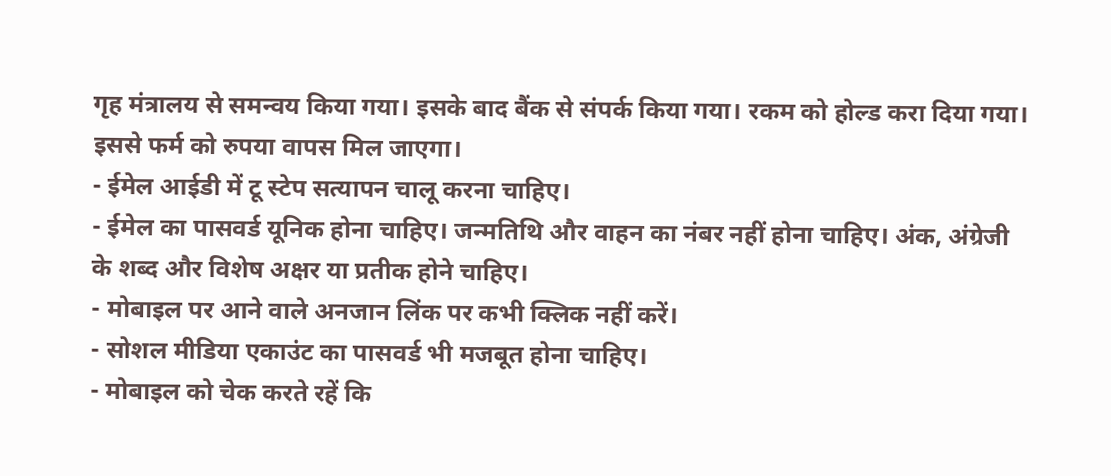गृह मंत्रालय से समन्वय किया गया। इसके बाद बैंक से संपर्क किया गया। रकम को होल्ड करा दिया गया। इससे फर्म को रुपया वापस मिल जाएगा।
- ईमेल आईडी में टू स्टेप सत्यापन चालू करना चाहिए।
- ईमेल का पासवर्ड यूनिक होना चाहिए। जन्मतिथि और वाहन का नंबर नहीं होना चाहिए। अंक, अंग्रेजी के शब्द और विशेष अक्षर या प्रतीक होने चाहिए।
- मोबाइल पर आने वाले अनजान लिंक पर कभी क्लिक नहीं करें।
- सोशल मीडिया एकाउंट का पासवर्ड भी मजबूत होना चाहिए।
- मोबाइल को चेक करते रहें कि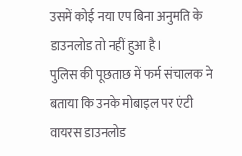उसमें कोई नया एप बिना अनुमति के डाउनलोड तो नहीं हुआ है।
पुलिस की पूछताछ में फर्म संचालक ने बताया कि उनके मोबाइल पर एंटी वायरस डाउनलोड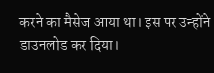करने का मैसेज आया था। इस पर उन्होंने डाउनलोड कर दिया।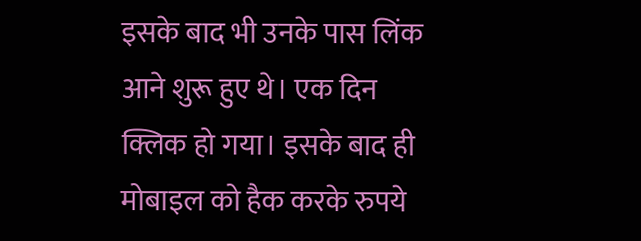इसके बाद भी उनके पास लिंक आने शुरू हुए थे। एक दिन क्लिक हो गया। इसके बाद ही मोबाइल को हैक करके रुपये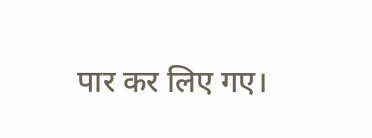पार कर लिए गए।